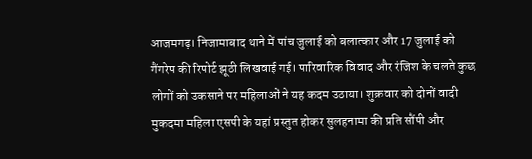आजमगढ़। निजामाबाद थाने में पांच जुलाई को बलात्कार और 17 जुलाई को गैंगरेप की रिपोर्ट झूठी लिखवाई गई। पारिवारिक विवाद और रंजिश के चलते कुछ लोगों को उकसाने पर महिलाओं ने यह कदम उठाया। शुक्रवार को दोनों वादी मुकदमा महिला एसपी के यहां प्रस्तुत होकर सुलहनामा की प्रति सौंपी और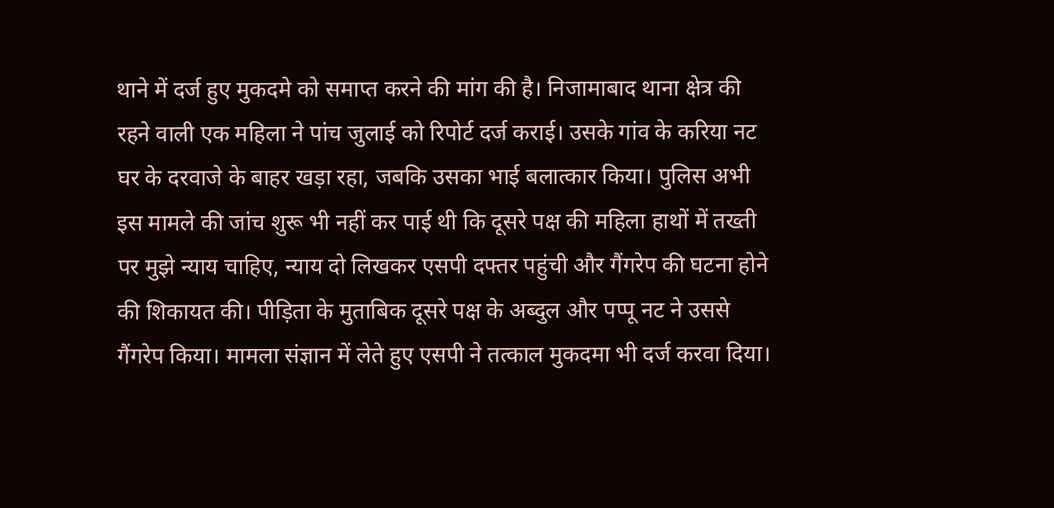थाने में दर्ज हुए मुकदमे को समाप्त करने की मांग की है। निजामाबाद थाना क्षेत्र की रहने वाली एक महिला ने पांच जुलाई को रिपोर्ट दर्ज कराई। उसके गांव के करिया नट घर के दरवाजे के बाहर खड़ा रहा, जबकि उसका भाई बलात्कार किया। पुलिस अभी इस मामले की जांच शुरू भी नहीं कर पाई थी कि दूसरे पक्ष की महिला हाथों में तख्ती पर मुझे न्याय चाहिए, न्याय दो लिखकर एसपी दफ्तर पहुंची और गैंगरेप की घटना होने की शिकायत की। पीड़िता के मुताबिक दूसरे पक्ष के अब्दुल और पप्पू नट ने उससे गैंगरेप किया। मामला संज्ञान में लेते हुए एसपी ने तत्काल मुकदमा भी दर्ज करवा दिया।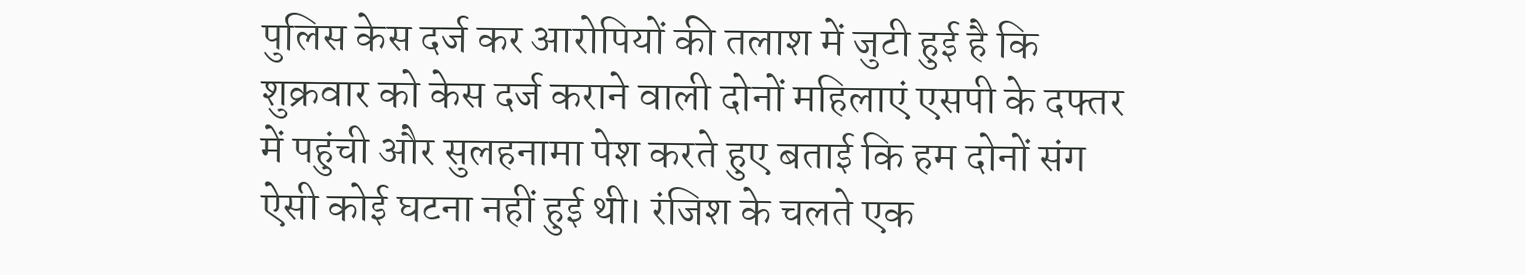पुलिस केस दर्ज कर आरोपियों की तलाश में जुटी हुई है कि शुक्रवार को केस दर्ज कराने वाली दोनों महिलाएं एसपी के दफ्तर में पहुंची और सुलहनामा पेश करते हुए बताई कि हम दोनों संग ऐसी कोई घटना नहीं हुई थी। रंजिश के चलते एक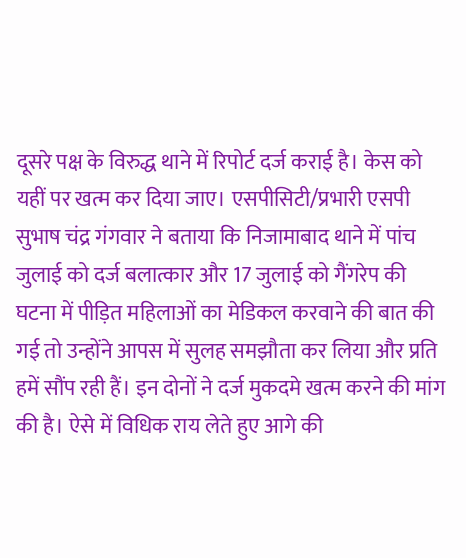दूसरे पक्ष के विरुद्ध थाने में रिपोर्ट दर्ज कराई है। केस को यहीं पर खत्म कर दिया जाए। एसपीसिटी/प्रभारी एसपी सुभाष चंद्र गंगवार ने बताया कि निजामाबाद थाने में पांच जुलाई को दर्ज बलात्कार और 17 जुलाई को गैंगरेप की घटना में पीड़ित महिलाओं का मेडिकल करवाने की बात की गई तो उन्होंने आपस में सुलह समझौता कर लिया और प्रति हमें सौंप रही हैं। इन दोनों ने दर्ज मुकदमे खत्म करने की मांग की है। ऐसे में विधिक राय लेते हुए आगे की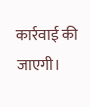कार्रवाई की जाएगी।